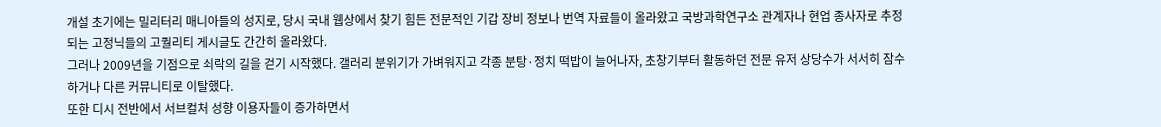개설 초기에는 밀리터리 매니아들의 성지로, 당시 국내 웹상에서 찾기 힘든 전문적인 기갑 장비 정보나 번역 자료들이 올라왔고 국방과학연구소 관계자나 현업 종사자로 추정되는 고정닉들의 고퀄리티 게시글도 간간히 올라왔다.
그러나 2009년을 기점으로 쇠락의 길을 걷기 시작했다. 갤러리 분위기가 가벼워지고 각종 분탕·정치 떡밥이 늘어나자, 초창기부터 활동하던 전문 유저 상당수가 서서히 잠수하거나 다른 커뮤니티로 이탈했다.
또한 디시 전반에서 서브컬처 성향 이용자들이 증가하면서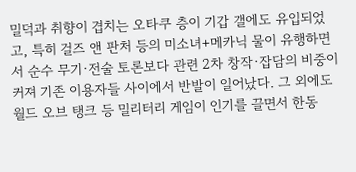밀덕과 취향이 겹치는 오타쿠 층이 기갑 갤에도 유입되었고, 특히 걸즈 앤 판처 등의 미소녀+메카닉 물이 유행하면서 순수 무기·전술 토론보다 관련 2차 창작·잡담의 비중이 커져 기존 이용자들 사이에서 반발이 일어났다. 그 외에도 월드 오브 탱크 등 밀리터리 게임이 인기를 끌면서 한동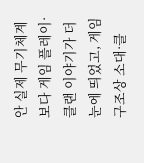안 실제 무기체계보다 게임 플레이·클랜 이야기가 더 눈에 띄었고, 게임 구조상 소대·클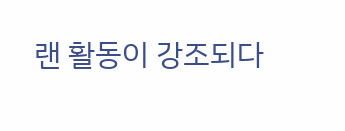랜 활동이 강조되다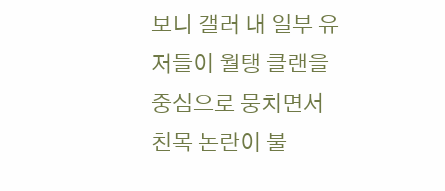보니 갤러 내 일부 유저들이 월탱 클랜을 중심으로 뭉치면서 친목 논란이 불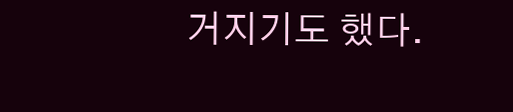거지기도 했다.